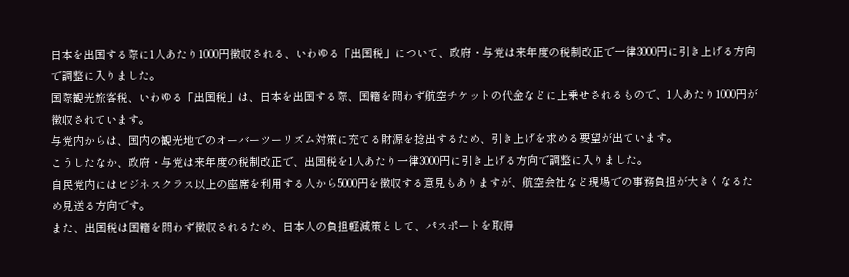日本を出国する際に1人あたり1000円徴収される、いわゆる「出国税」について、政府・与党は来年度の税制改正で一律3000円に引き上げる方向で調整に入りました。
国際観光旅客税、いわゆる「出国税」は、日本を出国する際、国籍を問わず航空チケットの代金などに上乗せされるもので、1人あたり1000円が徴収されています。
与党内からは、国内の観光地でのオーバーツーリズム対策に充てる財源を捻出するため、引き上げを求める要望が出ています。
こうしたなか、政府・与党は来年度の税制改正で、出国税を1人あたり一律3000円に引き上げる方向で調整に入りました。
自民党内にはビジネスクラス以上の座席を利用する人から5000円を徴収する意見もありますが、航空会社など現場での事務負担が大きくなるため見送る方向です。
また、出国税は国籍を問わず徴収されるため、日本人の負担軽減策として、パスポートを取得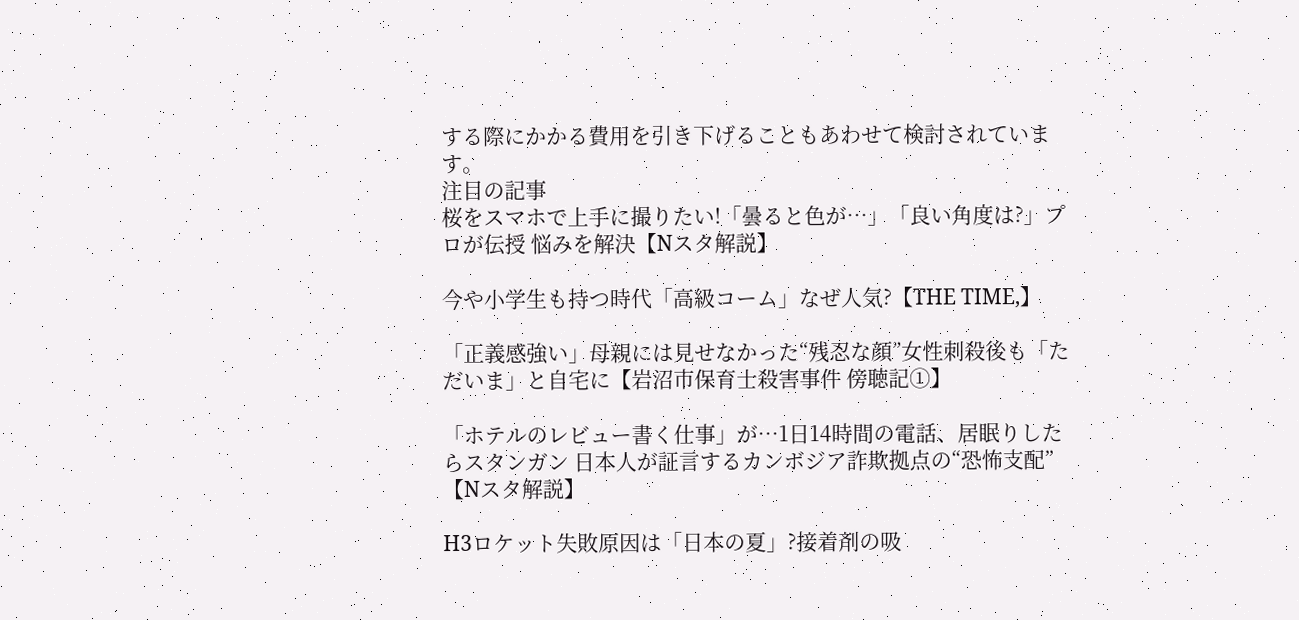する際にかかる費用を引き下げることもあわせて検討されています。
注目の記事
桜をスマホで上手に撮りたい!「曇ると色が…」「良い角度は?」プロが伝授 悩みを解決【Nスタ解説】

今や小学生も持つ時代「高級コーム」なぜ人気?【THE TIME,】

「正義感強い」母親には見せなかった“残忍な顔”女性刺殺後も「ただいま」と自宅に【岩沼市保育士殺害事件 傍聴記①】

「ホテルのレビュー書く仕事」が…1日14時間の電話、居眠りしたらスタンガン 日本人が証言するカンボジア詐欺拠点の“恐怖支配”【Nスタ解説】

H3ロケット失敗原因は「日本の夏」?接着剤の吸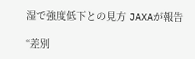湿で強度低下との見方 JAXAが報告

“差別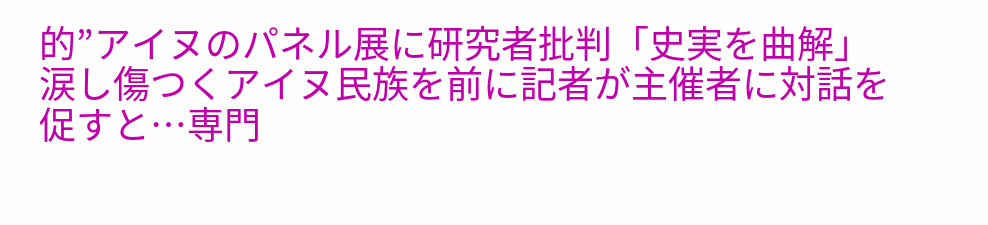的”アイヌのパネル展に研究者批判「史実を曲解」涙し傷つくアイヌ民族を前に記者が主催者に対話を促すと…専門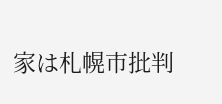家は札幌市批判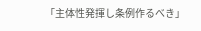「主体性発揮し条例作るべき」